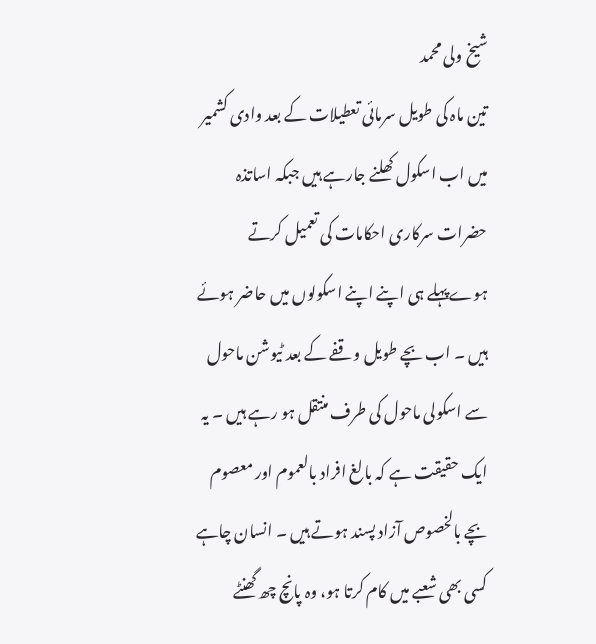شیخ ولی محمد
تین ماہ کی طویل سرمائی تعطیلات کے بعد وادی کشمیر میں اب اسکول کھلنے جارہے ہیں جبکہ اساتذہ حضرات سرکاری احکامات کی تعمیل کرتے ہوےپہلے ہی اپنے اپنے اسکولوں میں حاضر ہوئے ہیں ۔ اب بچے طویل وقفے کے بعد ٹیوشن ماحول سے اسکولی ماحول کی طرف منتقل ہو رہے ہیں ۔ یہ ایک حقیقت ہے کہ بالغ افراد بالعموم اور معصوم بچے بالخصوص آزاد پسند ہوتے ہیں ۔ انسان چاہے کسی بھی شعبے میں کام کرتا ہو، وہ پانچ چھ گھنٹے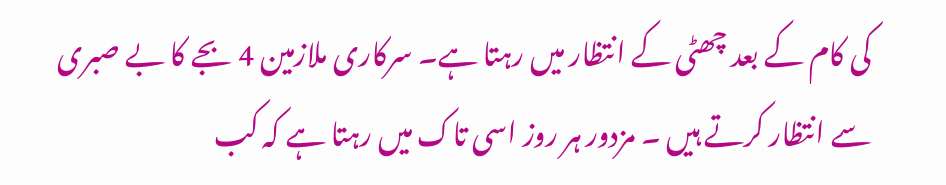کی کام کے بعد چھٹی کے انتظار میں رہتا ہے۔ سرکاری ملازمین 4 بجے کا بے صبری سے انتظار کرتے ہیں ۔ مزدور ہر روز اسی تاک میں رہتا ہے کہ کب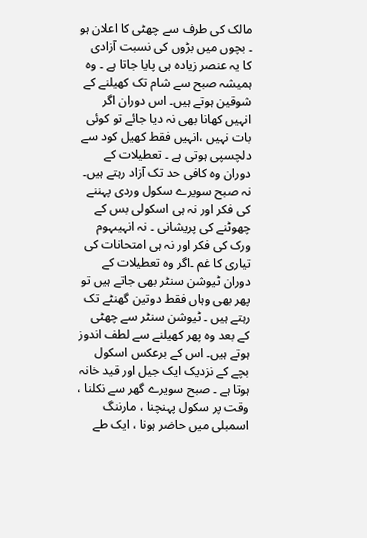مالک کی طرف سے چھٹی کا اعلان ہو ۔ بچوں میں بڑوں کی نسبت آزادی کا یہ عنصر زیادہ ہی پایا جاتا ہے ۔ وہ ہمیشہ صبح سے شام تک کھیلنے کے شوقین ہوتے ہیں۔ اس دوران اگر انہیں کھانا بھی نہ دیا جائے تو کوئی بات نہیں ،انہیں فقط کھیل کود سے دلچسپی ہوتی ہے ۔ تعطیلات کے دوران وہ کافی حد تک آزاد رہتے ہیں۔ نہ صبح سویرے سکول وردی پہننے کی فکر اور نہ ہی اسکولی بس کے چھوٹنے کی پریشانی ۔ نہ انہیںہوم ورک کی فکر اور نہ ہی امتحانات کی تیاری کا غم ۔اگر وہ تعطیلات کے دوران ٹیوشن سنٹر بھی جاتے ہیں تو پھر بھی وہاں فقط دوتین گھنٹے تک رہتے ہیں ۔ ٹیوشن سنٹر سے چھٹی کے بعد وہ پھر کھیلنے سے لطف اندوز ہوتے ہیں۔ اس کے برعکس اسکول بچے کے نزدیک ایک جیل اور قید خانہ ہوتا ہے ۔ صبح سویرے گھر سے نکلنا ، وقت پر سکول پہنچنا ، مارننگ اسمبلی میں حاضر ہونا ، ایک طے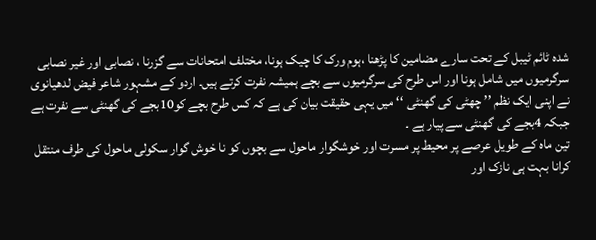شدہ ٹائم ٹیبل کے تحت سارے مضامین کا پڑھنا ،ہوم ورک کا چیک ہونا، مختلف امتحانات سے گزرنا ، نصابی اور غیر نصابی سرگرمیوں میں شامل ہونا اور اس طرح کی سرگرمیوں سے بچے ہمیشہ نفرت کرتے ہیں۔ اردو کے مشہور شاعر فیض لدھیانوی نے اپنی ایک نظم ’’ چھٹی کی گھنٹی ‘‘ میں یہی حقیقت بیان کی ہے کہ کس طرح بچے کو10بجے کی گھنٹی سے نفرت ہے جبکہ 4بجے کی گھنٹی سے پیار ہے ۔
تین ماہ کے طویل عرصے پر محیط پر مسرت اور خوشگوار ماحول سے بچوں کو نا خوش گوار سکولی ماحول کی طرف منتقل کرانا بہت ہی نازک اور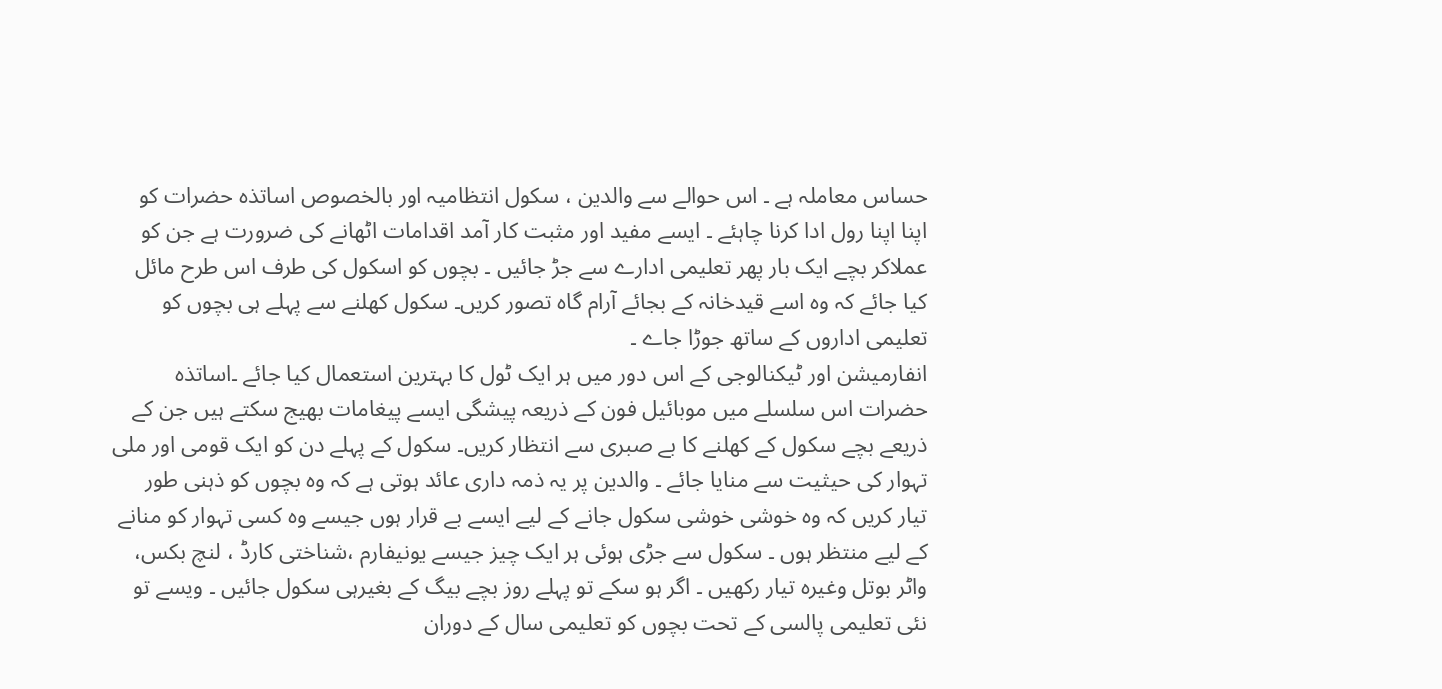حساس معاملہ ہے ۔ اس حوالے سے والدین ، سکول انتظامیہ اور بالخصوص اساتذہ حضرات کو اپنا اپنا رول ادا کرنا چاہئے ۔ ایسے مفید اور مثبت کار آمد اقدامات اٹھانے کی ضرورت ہے جن کو عملاکر بچے ایک بار پھر تعلیمی ادارے سے جڑ جائیں ۔ بچوں کو اسکول کی طرف اس طرح مائل کیا جائے کہ وہ اسے قیدخانہ کے بجائے آرام گاہ تصور کریں۔ سکول کھلنے سے پہلے ہی بچوں کو تعلیمی اداروں کے ساتھ جوڑا جاے ۔
انفارمیشن اور ٹیکنالوجی کے اس دور میں ہر ایک ٹول کا بہترین استعمال کیا جائے ۔اساتذہ حضرات اس سلسلے میں موبائیل فون کے ذریعہ پیشگی ایسے پیغامات بھیج سکتے ہیں جن کے ذریعے بچے سکول کے کھلنے کا بے صبری سے انتظار کریں۔ سکول کے پہلے دن کو ایک قومی اور ملی تہوار کی حیثیت سے منایا جائے ۔ والدین پر یہ ذمہ داری عائد ہوتی ہے کہ وہ بچوں کو ذہنی طور تیار کریں کہ وہ خوشی خوشی سکول جانے کے لیے ایسے بے قرار ہوں جیسے وہ کسی تہوار کو منانے کے لیے منتظر ہوں ۔ سکول سے جڑی ہوئی ہر ایک چیز جیسے یونیفارم ،شناختی کارڈ ، لنچ بکس، واٹر بوتل وغیرہ تیار رکھیں ۔ اگر ہو سکے تو پہلے روز بچے بیگ کے بغیرہی سکول جائیں ۔ ویسے تو نئی تعلیمی پالسی کے تحت بچوں کو تعلیمی سال کے دوران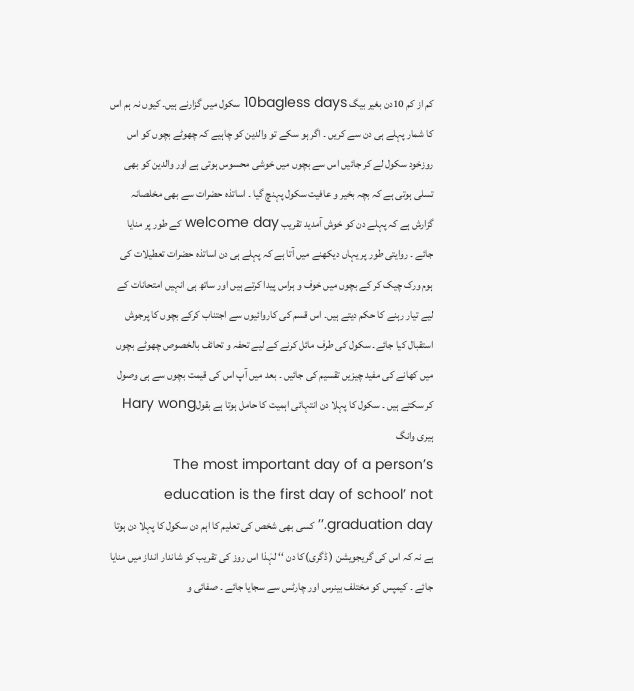کم از کم 10دن بغیر بیگ 10bagless days سکول میں گزارنے ہیں۔ کیوں نہ ہم اس کا شمار پہلے ہی دن سے کریں ۔ اگر ہو سکے تو والدین کو چاہیے کہ چھوٹے بچوں کو اس روزخود سکول لے کر جائیں اس سے بچوں میں خوشی محسوس ہوتی ہے اور والدین کو بھی تسلی ہوتی ہے کہ بچہ بخیر و عافیت سکول پہنچ گیا ۔ اساتذہ حضرات سے بھی مخلصانہ گزارش ہے کہ پہلے دن کو خوش آمدید تقریب welcome day کے طور پر منایا جائے ۔ روایتی طور پر یہاں دیکھنے میں آتا ہے کہ پہلے ہی دن اساتذہ حضرات تعطیلات کی ہوم ورک چیک کر کے بچوں میں خوف و ہراس پیدا کرتے ہیں اور ساتھ ہی انہیں امتحانات کے لیے تیار رہنے کا حکم دیتے ہیں۔ اس قسم کی کاروائیوں سے اجتناب کرکے بچوں کا پرجوش استقبال کیا جائے۔ سکول کی طرف مائل کرنے کے لیے تحفہ و تحائف بالخصوص چھوٹے بچوں میں کھانے کی مفید چیزیں تقسیم کی جائیں ۔ بعد میں آپ اس کی قیمت بچوں سے ہی وصول کر سکتے ہیں ۔ سکول کا پہلا دن انتہائی اہمیت کا حامل ہوتا ہے بقولHary wong ہیری وانگ
The most important day of a person’s education is the first day of school’ not graduation day.’’کسی بھی شخص کی تعلیم کا اہم دن سکول کا پہلا دن ہوتا ہے نہ کہ اس کی گریجویشن ( ڈگری)کا دن ‘‘ لہٰذا اس روز کی تقریب کو شاندار انداز میں منایا جائے ۔ کیمپس کو مختلف بینرس اور چارٹس سے سجایا جائے ۔ صفائی و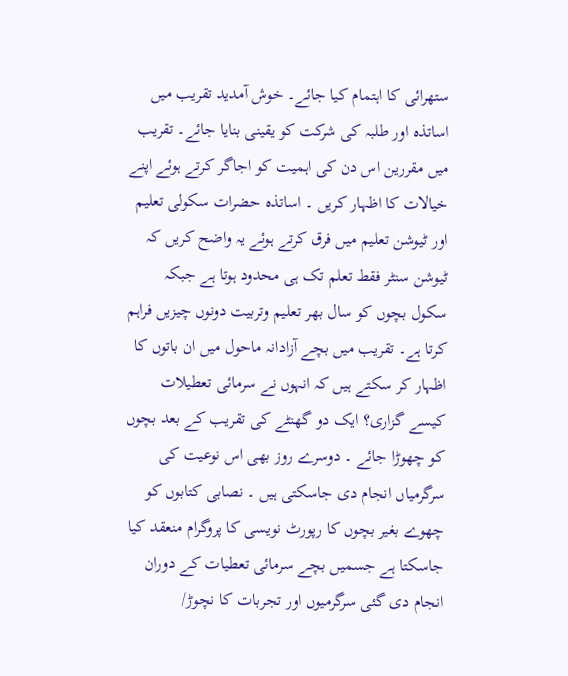ستھرائی کا اہتمام کیا جائے۔ خوش آمدید تقریب میں اساتذہ اور طلبہ کی شرکت کو یقینی بنایا جائے۔ تقریب میں مقررین اس دن کی اہمیت کو اجاگر کرتے ہوئے اپنے خیالات کا اظہار کریں ۔ اساتذہ حضرات سکولی تعلیم اور ٹیوشن تعلیم میں فرق کرتے ہوئے یہ واضح کریں کہ ٹیوشن سنٹر فقط تعلم تک ہی محدود ہوتا ہے جبکہ سکول بچوں کو سال بھر تعلیم وتربیت دونوں چیزیں فراہم کرتا ہے۔ تقریب میں بچے آزادانہ ماحول میں ان باتوں کا اظہار کر سکتے ہیں کہ انہوں نے سرمائی تعطیلات کیسے گزاری؟ ایک دو گھنٹے کی تقریب کے بعد بچوں کو چھوڑا جائے ۔ دوسرے روز بھی اس نوعیت کی سرگرمیاں انجام دی جاسکتی ہیں ۔ نصابی کتابوں کو چھوے بغیر بچوں کا رپورٹ نویسی کا پروگرام منعقد کیا جاسکتا ہے جسمیں بچے سرمائی تعطیات کے دوران انجام دی گئی سرگرمیوں اور تجربات کا نچوڑ/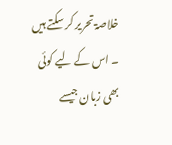خلاصۃ تحریر کر سکتے ہیں ۔ اس کے لیے کوئی بھی زبان جیسے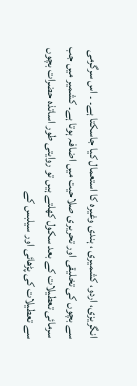انگریزی، اردو، کشمیری ، ہندی وغیرہ کا استعمال کیا جاسکتا ہے۔ ۔ اس سرگرمی سے بچوں کی تخلیقی اور تحریری صلاحیت میں اضافہ ہوتا ہے۔ کشمیر میں جب سرمائی تعطیلات کے بعد سکول کھلتے ہیں تو روایتی طور اساتذہ حضرات بچوں سے تعطیلات کی پڑھائی اور سیلبس کے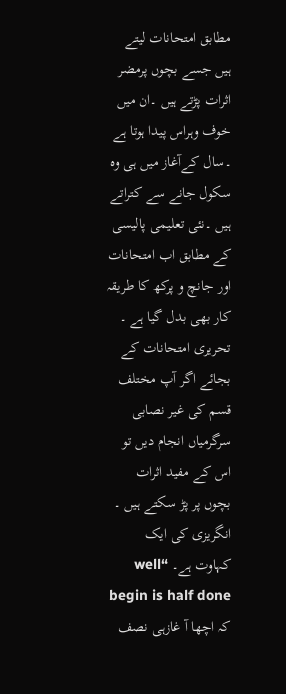مطابق امتحانات لیتے ہیں جسے بچوں پرمضر اثرات پڑتے ہیں ۔ان میں خوف وہراس پیدا ہوتا ہے ۔سال کےآغاز میں ہی وہ سکول جانے سے کتراتے ہیں ۔نئی تعلیمی پالیسی کے مطابق اب امتحانات اور جانچ و پرکھ کا طریقہ کار بھی بدل گیا ہے ۔ تحریری امتحانات کے بجائے اگر آپ مختلف قسم کی غیر نصابی سرگرمیاں انجام دیں تو اس کے مفید اثرات بچوں پر پڑ سکتے ہیں ۔ انگریزی کی ایک کہاوت ہے۔ “well begin is half done کہ اچھا آ غازہی نصف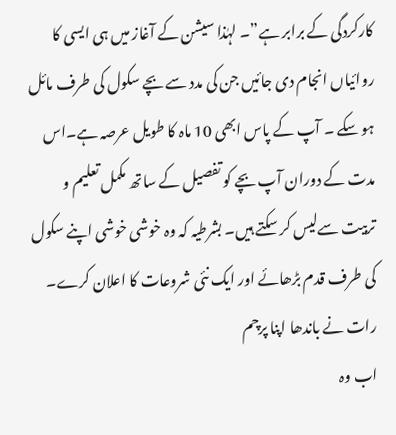کارکردگی کے برابر ہے”۔ لہٰذا سیشن کے آغاز میں ہی ایسی کا روائیاں انجام دی جائیں جن کی مدد سے بچے سکول کی طرف مائل ہو سکے ۔ آپ کے پاس ابھی 10 ماہ کا طویل عرصہ ہے۔اس مدت کے دوران آپ بچے کو تفصیل کے ساتھ مکمل تعلیم و تربیت سےلیس کر سکتے ہیں۔ بشرطیہ کہ وہ خوشی خوشی اپنے سکول کی طرف قدم بڑھائے اور ایک نئی شروعات کا اعلان کرے۔
رات نے باندھا اپنا پرچم
اب وہ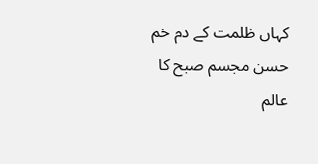کہاں ظلمت کے دم خم
حسن مجسم صبح کا عالم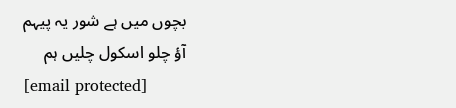بچوں میں ہے شور یہ پیہم
آؤ چلو اسکول چلیں ہم
[email protected]